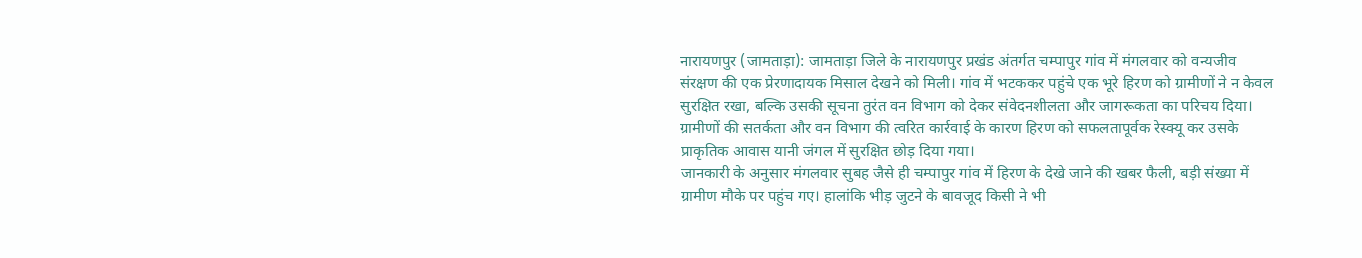नारायणपुर (जामताड़ा): जामताड़ा जिले के नारायणपुर प्रखंड अंतर्गत चम्पापुर गांव में मंगलवार को वन्यजीव संरक्षण की एक प्रेरणादायक मिसाल देखने को मिली। गांव में भटककर पहुंचे एक भूरे हिरण को ग्रामीणों ने न केवल सुरक्षित रखा, बल्कि उसकी सूचना तुरंत वन विभाग को देकर संवेदनशीलता और जागरूकता का परिचय दिया। ग्रामीणों की सतर्कता और वन विभाग की त्वरित कार्रवाई के कारण हिरण को सफलतापूर्वक रेस्क्यू कर उसके प्राकृतिक आवास यानी जंगल में सुरक्षित छोड़ दिया गया।
जानकारी के अनुसार मंगलवार सुबह जैसे ही चम्पापुर गांव में हिरण के देखे जाने की खबर फैली, बड़ी संख्या में ग्रामीण मौके पर पहुंच गए। हालांकि भीड़ जुटने के बावजूद किसी ने भी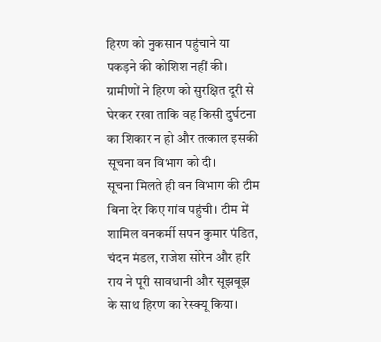हिरण को नुकसान पहुंचाने या पकड़ने की कोशिश नहीं की। ग्रामीणों ने हिरण को सुरक्षित दूरी से घेरकर रखा ताकि वह किसी दुर्घटना का शिकार न हो और तत्काल इसकी सूचना वन विभाग को दी।
सूचना मिलते ही वन विभाग की टीम बिना देर किए गांव पहुंची। टीम में शामिल वनकर्मी सपन कुमार पंडित, चंदन मंडल, राजेश सोरेन और हरि राय ने पूरी सावधानी और सूझबूझ के साथ हिरण का रेस्क्यू किया।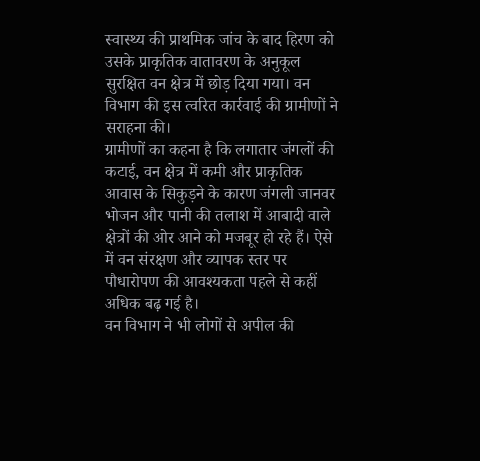स्वास्थ्य की प्राथमिक जांच के बाद हिरण को उसके प्राकृतिक वातावरण के अनुकूल सुरक्षित वन क्षेत्र में छोड़ दिया गया। वन विभाग की इस त्वरित कार्रवाई की ग्रामीणों ने सराहना की।
ग्रामीणों का कहना है कि लगातार जंगलों की कटाई, वन क्षेत्र में कमी और प्राकृतिक आवास के सिकुड़ने के कारण जंगली जानवर भोजन और पानी की तलाश में आबादी वाले क्षेत्रों की ओर आने को मजबूर हो रहे हैं। ऐसे में वन संरक्षण और व्यापक स्तर पर पौधारोपण की आवश्यकता पहले से कहीं अधिक बढ़ गई है।
वन विभाग ने भी लोगों से अपील की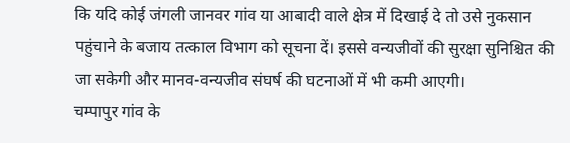कि यदि कोई जंगली जानवर गांव या आबादी वाले क्षेत्र में दिखाई दे तो उसे नुकसान पहुंचाने के बजाय तत्काल विभाग को सूचना दें। इससे वन्यजीवों की सुरक्षा सुनिश्चित की जा सकेगी और मानव-वन्यजीव संघर्ष की घटनाओं में भी कमी आएगी।
चम्पापुर गांव के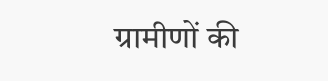ग्रामीणों की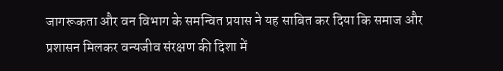जागरूकता और वन विभाग के समन्वित प्रयास ने यह साबित कर दिया कि समाज और प्रशासन मिलकर वन्यजीव संरक्षण की दिशा में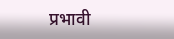प्रभावी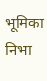भूमिका निभा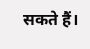सकते हैं।